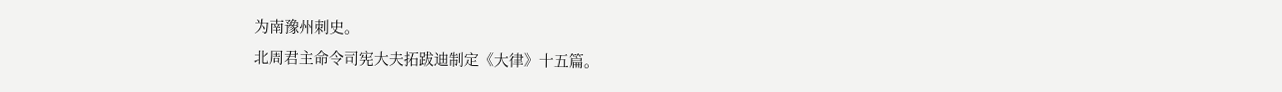为南豫州刺史。
北周君主命令司宪大夫拓跋迪制定《大律》十五篇。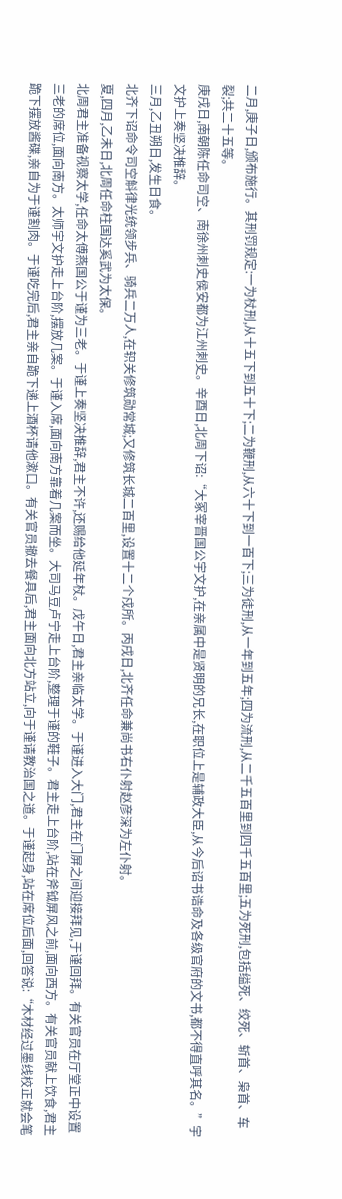二月,庚子日,颁布施行。其刑罚规定:一为杖刑,从十五下到五十下;二为鞭刑,从六十下到一百下;三为徒刑,从一年到五年;四为流刑,从二千五百里到四千五百里;五为死刑,包括缢死、绞死、斩首、枭首、车裂;共二十五等。
庚戌日,南朝陈任命司空、南徐州刺史侯安都为江州刺史。辛酉日,北周下诏:“大冢宰晋国公宇文护,在亲属中是贤明的兄长,在职位上是辅政大臣,从今后诏书诰命及各级官府的文书,都不得直呼其名。”宇文护上奏坚决推辞。
三月,乙丑朔日,发生日食。
北齐下诏命令司空斛律光统领步兵、骑兵二万人,在轵关修筑勋常城;又修筑长城二百里,设置十二个戍所。丙戌日,北齐任命兼尚书右仆射赵彦深为左仆射。
夏,四月,乙未日,北周任命柱国达奚武为太保。
北周君主准备视察太学,任命太傅燕国公于谨为三老。于谨上奏坚决推辞,君主不许,还赐给他延年杖。戊午日,君主亲临太学。于谨进入大门,君主在门屏之间迎接拜见,于谨回拜。有关官员在厅堂正中设置三老的席位,面向南方。太师宇文护走上台阶,摆放几案。于谨入席,面向南方靠着几案而坐。大司马豆卢宁走上台阶,整理于谨的鞋子。君主走上台阶,站在斧钺屏风之前,面向西方。有关官员献上饮食,君主跪下摆放酱碟,亲自为于谨割肉。于谨吃完后,君主亲自跪下递上酒杯请他漱口。有关官员撤去餐具后,君主面向北方站立,向于谨请教治国之道。于谨起身,站在席位后面,回答说:“木材经过墨线校正就会笔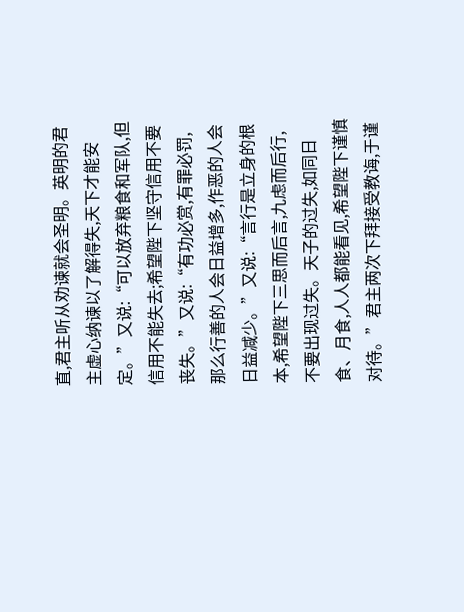直,君主听从劝谏就会圣明。英明的君主虚心纳谏以了解得失,天下才能安定。”又说:“可以放弃粮食和军队,但信用不能失去;希望陛下坚守信用不要丧失。”又说:“有功必赏,有罪必罚,那么行善的人会日益增多,作恶的人会日益减少。”又说:“言行是立身的根本,希望陛下三思而后言,九虑而后行,不要出现过失。天子的过失,如同日食、月食,人人都能看见,希望陛下谨慎对待。”君主两次下拜接受教诲,于谨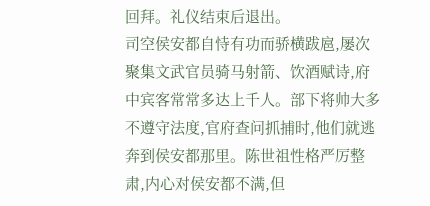回拜。礼仪结束后退出。
司空侯安都自恃有功而骄横跋扈,屡次聚集文武官员骑马射箭、饮酒赋诗,府中宾客常常多达上千人。部下将帅大多不遵守法度,官府查问抓捕时,他们就逃奔到侯安都那里。陈世祖性格严厉整肃,内心对侯安都不满,但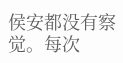侯安都没有察觉。每次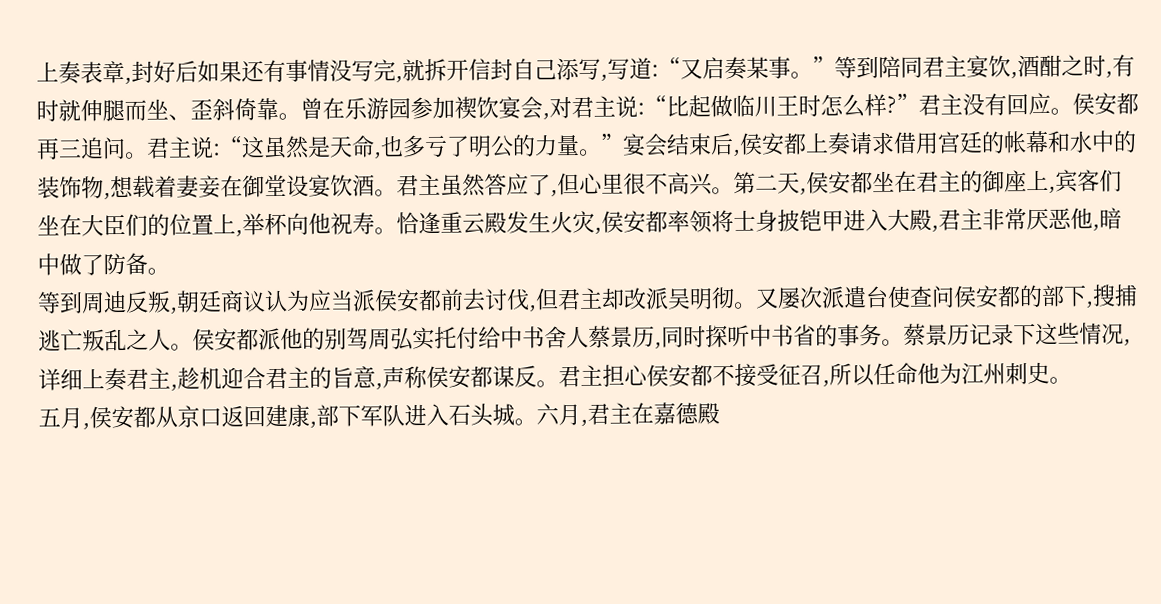上奏表章,封好后如果还有事情没写完,就拆开信封自己添写,写道:“又启奏某事。”等到陪同君主宴饮,酒酣之时,有时就伸腿而坐、歪斜倚靠。曾在乐游园参加禊饮宴会,对君主说:“比起做临川王时怎么样?”君主没有回应。侯安都再三追问。君主说:“这虽然是天命,也多亏了明公的力量。”宴会结束后,侯安都上奏请求借用宫廷的帐幕和水中的装饰物,想载着妻妾在御堂设宴饮酒。君主虽然答应了,但心里很不高兴。第二天,侯安都坐在君主的御座上,宾客们坐在大臣们的位置上,举杯向他祝寿。恰逢重云殿发生火灾,侯安都率领将士身披铠甲进入大殿,君主非常厌恶他,暗中做了防备。
等到周迪反叛,朝廷商议认为应当派侯安都前去讨伐,但君主却改派吴明彻。又屡次派遣台使查问侯安都的部下,搜捕逃亡叛乱之人。侯安都派他的别驾周弘实托付给中书舍人蔡景历,同时探听中书省的事务。蔡景历记录下这些情况,详细上奏君主,趁机迎合君主的旨意,声称侯安都谋反。君主担心侯安都不接受征召,所以任命他为江州刺史。
五月,侯安都从京口返回建康,部下军队进入石头城。六月,君主在嘉德殿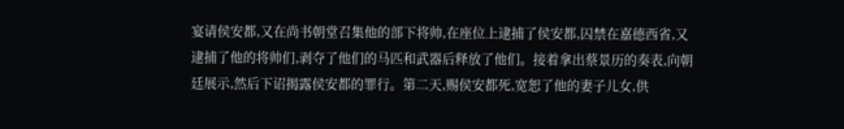宴请侯安都,又在尚书朝堂召集他的部下将帅,在座位上逮捕了侯安都,囚禁在嘉德西省,又逮捕了他的将帅们,剥夺了他们的马匹和武器后释放了他们。接着拿出蔡景历的奏表,向朝廷展示,然后下诏揭露侯安都的罪行。第二天,赐侯安都死,宽恕了他的妻子儿女,供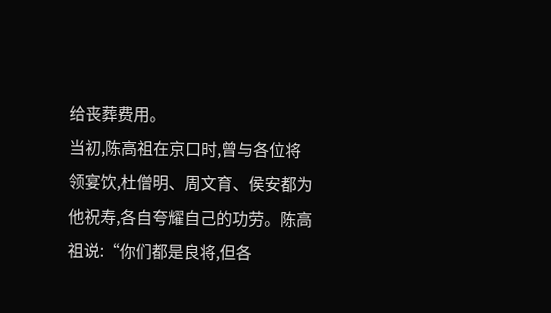给丧葬费用。
当初,陈高祖在京口时,曾与各位将领宴饮,杜僧明、周文育、侯安都为他祝寿,各自夸耀自己的功劳。陈高祖说:“你们都是良将,但各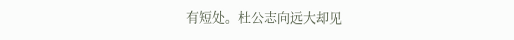有短处。杜公志向远大却见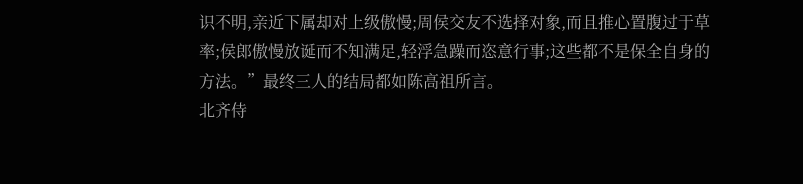识不明,亲近下属却对上级傲慢;周侯交友不选择对象,而且推心置腹过于草率;侯郎傲慢放诞而不知满足,轻浮急躁而恣意行事;这些都不是保全自身的方法。”最终三人的结局都如陈高祖所言。
北齐侍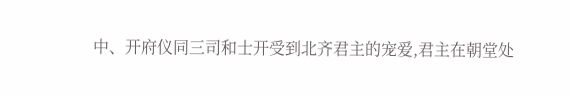中、开府仪同三司和士开受到北齐君主的宠爱,君主在朝堂处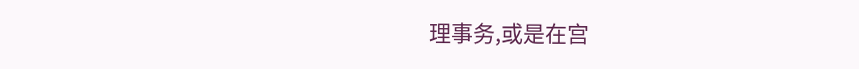理事务,或是在宫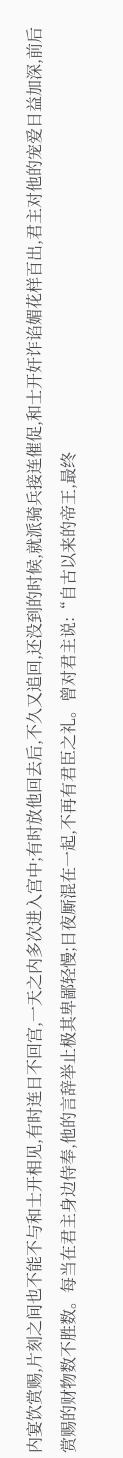内宴饮赏赐,片刻之间也不能不与和士开相见,有时连日不回宫,一天之内多次进入宫中;有时放他回去后,不久又追回,还没到的时候,就派骑兵接连催促,和士开奸诈谄媚花样百出,君主对他的宠爱日益加深,前后赏赐的财物数不胜数。每当在君主身边侍奉,他的言辞举止极其卑鄙轻慢;日夜厮混在一起,不再有君臣之礼。曾对君主说:“自古以来的帝王,最终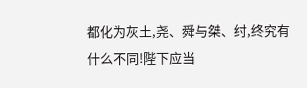都化为灰土,尧、舜与桀、纣,终究有什么不同!陛下应当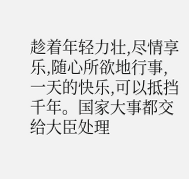趁着年轻力壮,尽情享乐,随心所欲地行事,一天的快乐,可以抵挡千年。国家大事都交给大臣处理